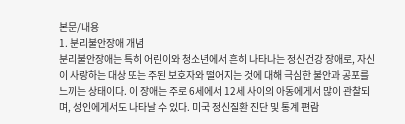본문/내용
1. 분리불안장애 개념
분리불안장애는 특히 어린이와 청소년에서 흔히 나타나는 정신건강 장애로, 자신이 사랑하는 대상 또는 주된 보호자와 떨어지는 것에 대해 극심한 불안과 공포를 느끼는 상태이다. 이 장애는 주로 6세에서 12세 사이의 아동에게서 많이 관찰되며, 성인에게서도 나타날 수 있다. 미국 정신질환 진단 및 통계 편람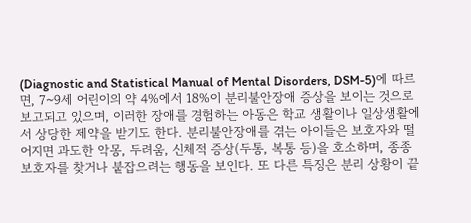(Diagnostic and Statistical Manual of Mental Disorders, DSM-5)에 따르면, 7~9세 어린이의 약 4%에서 18%이 분리불안장애 증상을 보이는 것으로 보고되고 있으며, 이러한 장애를 경험하는 아동은 학교 생활이나 일상생활에서 상당한 제약을 받기도 한다. 분리불안장애를 겪는 아이들은 보호자와 떨어지면 과도한 악몽, 두려움, 신체적 증상(두통, 복통 등)을 호소하며, 종종 보호자를 찾거나 붙잡으려는 행동을 보인다. 또 다른 특징은 분리 상황이 끝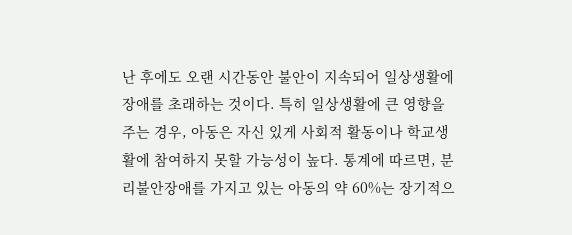난 후에도 오랜 시간동안 불안이 지속되어 일상생활에 장애를 초래하는 것이다. 특히 일상생활에 큰 영향을 주는 경우, 아동은 자신 있게 사회적 활동이나 학교생활에 참여하지 못할 가능성이 높다. 통계에 따르면, 분리불안장애를 가지고 있는 아동의 약 60%는 장기적으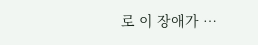로 이 장애가 …